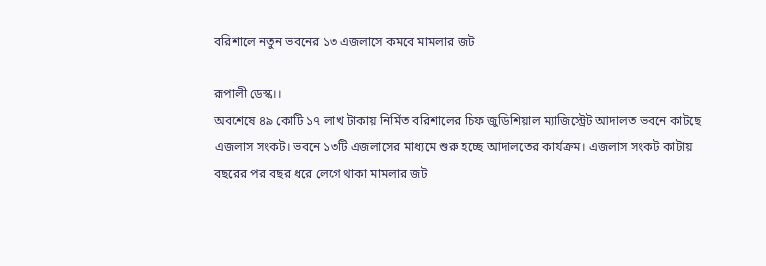বরিশালে নতুন ভবনের ১৩ এজলাসে কমবে মামলার জট

রূপালী ডেস্ক।।
অবশেষে ৪৯ কোটি ১৭ লাখ টাকায় নির্মিত বরিশালের চিফ জুডিশিয়াল ম্যাজিস্ট্রেট আদালত ভবনে কাটছে এজলাস সংকট। ভবনে ১৩টি এজলাসের মাধ্যমে শুরু হচ্ছে আদালতের কার্যক্রম। এজলাস সংকট কাটায় বছরের পর বছর ধরে লেগে থাকা মামলার জট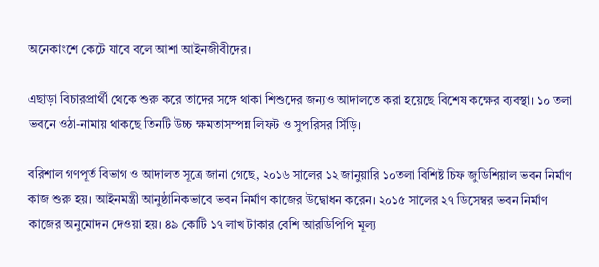অনেকাংশে কেটে যাবে বলে আশা আইনজীবীদের।

এছাড়া বিচারপ্রার্থী থেকে শুরু করে তাদের সঙ্গে থাকা শিশুদের জন্যও আদালতে করা হয়েছে বিশেষ কক্ষের ব্যবস্থা। ১০ তলা ভবনে ওঠা-নামায় থাকছে তিনটি উচ্চ ক্ষমতাসম্পন্ন লিফট ও সুপরিসর সিঁড়ি।

বরিশাল গণপূর্ত বিভাগ ও আদালত সূত্রে জানা গেছে, ২০১৬ সালের ১২ জানুয়ারি ১০তলা বিশিষ্ট চিফ জুডিশিয়াল ভবন নির্মাণ কাজ শুরু হয়। আইনমন্ত্রী আনুষ্ঠানিকভাবে ভবন নির্মাণ কাজের উদ্বোধন করেন। ২০১৫ সালের ২৭ ডিসেম্বর ভবন নির্মাণ কাজের অনুমোদন দেওয়া হয়। ৪৯ কোটি ১৭ লাখ টাকার বেশি আরডিপিপি মূল্য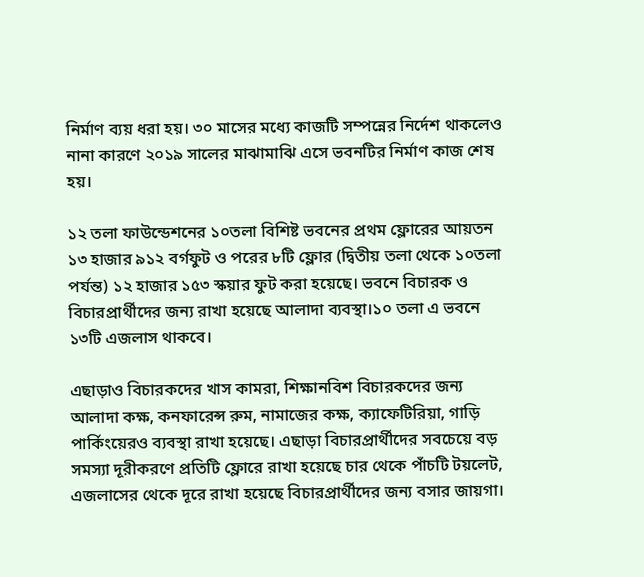নির্মাণ ব্যয় ধরা হয়। ৩০ মাসের মধ্যে কাজটি সম্পন্নের নির্দেশ থাকলেও নানা কারণে ২০১৯ সালের মাঝামাঝি এসে ভবনটির নির্মাণ কাজ শেষ হয়।

১২ তলা ফাউন্ডেশনের ১০তলা বিশিষ্ট ভবনের প্রথম ফ্লোরের আয়তন ১৩ হাজার ৯১২ বর্গফুট ও পরের ৮টি ফ্লোর (দ্বিতীয় তলা থেকে ১০তলা পর্যন্ত) ১২ হাজার ১৫৩ স্কয়ার ফুট করা হয়েছে। ভবনে বিচারক ও বিচারপ্রার্থীদের জন্য রাখা হয়েছে আলাদা ব্যবস্থা।১০ তলা এ ভবনে ১৩টি এজলাস থাকবে।

এছাড়াও বিচারকদের খাস কামরা, শিক্ষানবিশ বিচারকদের জন্য আলাদা কক্ষ, কনফারেন্স রুম, নামাজের কক্ষ, ক্যাফেটিরিয়া, গাড়ি পার্কিংয়েরও ব্যবস্থা রাখা হয়েছে। এছাড়া বিচারপ্রার্থীদের সবচেয়ে বড় সমস্যা দূরীকরণে প্রতিটি ফ্লোরে রাখা হয়েছে চার থেকে পাঁচটি টয়লেট, এজলাসের থেকে দূরে রাখা হয়েছে বিচারপ্রার্থীদের জন্য বসার জায়গা।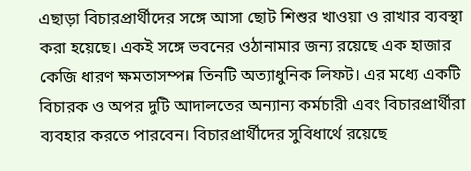এছাড়া বিচারপ্রার্থীদের সঙ্গে আসা ছোট শিশুর খাওয়া ও রাখার ব্যবস্থা করা হয়েছে। একই সঙ্গে ভবনের ওঠানামার জন্য রয়েছে এক হাজার কেজি ধারণ ক্ষমতাসম্পন্ন তিনটি অত্যাধুনিক লিফট। এর মধ্যে একটি বিচারক ও অপর দুটি আদালতের অন্যান্য কর্মচারী এবং বিচারপ্রার্থীরা ব্যবহার করতে পারবেন। বিচারপ্রার্থীদের সুবিধার্থে রয়েছে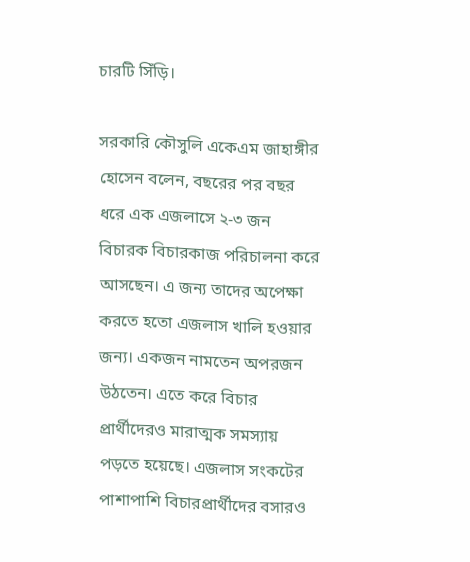চারটি সিঁড়ি।

সরকারি কৌসুলি একেএম জাহাঙ্গীর হোসেন বলেন, বছরের পর বছর ধরে এক এজলাসে ২-৩ জন বিচারক বিচারকাজ পরিচালনা করে আসছেন। এ জন্য তাদের অপেক্ষা করতে হতো এজলাস খালি হওয়ার জন্য। একজন নামতেন অপরজন উঠতেন। এতে করে বিচার প্রার্থীদেরও মারাত্মক সমস্যায় পড়তে হয়েছে। এজলাস সংকটের পাশাপাশি বিচারপ্রার্থীদের বসারও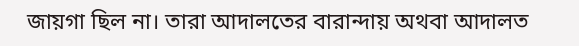জায়গা ছিল না। তারা আদালতের বারান্দায় অথবা আদালত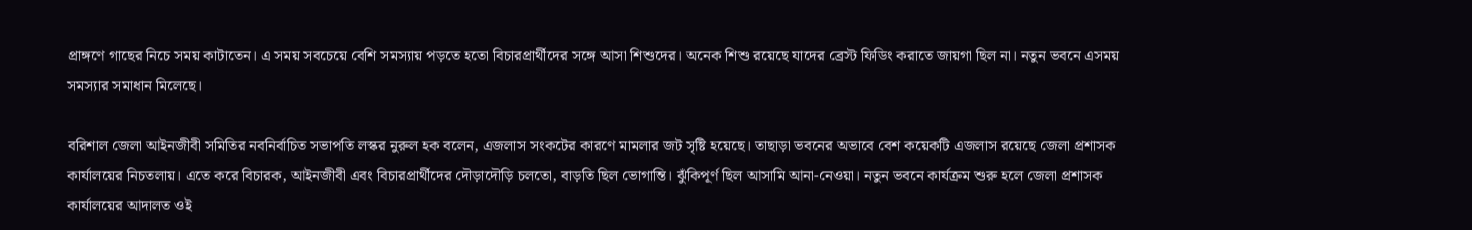প্রাঙ্গণে গাছের নিচে সময় কাটাতেন। এ সময় সবচেয়ে বেশি সমস্যায় পড়তে হতো বিচারপ্রার্থীদের সঙ্গে আসা শিশুদের। অনেক শিশু রয়েছে যাদের ব্রেস্ট ফিডিং করাতে জায়গা ছিল না। নতুন ভবনে এসময় সমস্যার সমাধান মিলেছে।

বরিশাল জেলা আইনজীবী সমিতির নবনির্বাচিত সভাপতি লস্কর নুরুল হক বলেন, এজলাস সংকটের কারণে মামলার জট সৃষ্টি হয়েছে। তাছাড়া ভবনের অভাবে বেশ কয়েকটি এজলাস রয়েছে জেলা প্রশাসক কার্যালয়ের নিচতলায়। এতে করে বিচারক, আইনজীবী এবং বিচারপ্রার্থীদের দৌড়াদৌড়ি চলতো, বাড়তি ছিল ভোগান্তি। ঝুঁকিপূর্ণ ছিল আসামি আনা-নেওয়া। নতুন ভবনে কার্যক্রম শুরু হলে জেলা প্রশাসক কার্যালয়ের আদালত ওই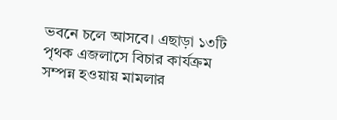ভবনে চলে আসবে। এছাড়া ১৩টি পৃথক এজলাসে বিচার কার্যক্রম সম্পন্ন হওয়ায় মামলার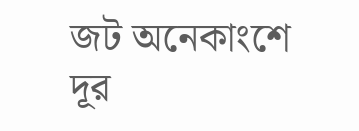জট অনেকাংশে দূর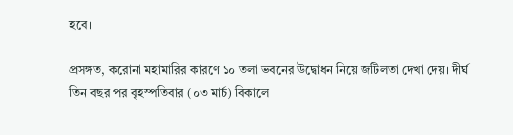হবে।

প্রসঙ্গত, করোনা মহামারির কারণে ১০ তলা ভবনের উদ্বোধন নিয়ে জটিলতা দেখা দেয়। দীর্ঘ তিন বছর পর বৃহস্পতিবার (০৩ মার্চ) বিকালে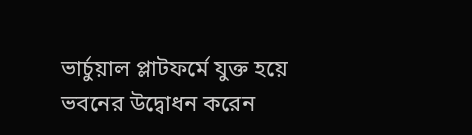ভার্চুয়াল প্লাটফর্মে যুক্ত হয়ে ভবনের উদ্বোধন করেন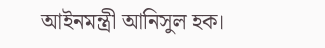আইনমন্ত্রী আনিসুল হক।